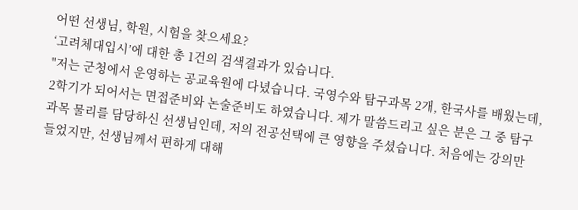어떤 선생님, 학원, 시험을 찾으세요?
‘고려체대입시’에 대한 총 1건의 검색결과가 있습니다.
"저는 군청에서 운영하는 공교육원에 다녔습니다. 국영수와 탐구과목 2개, 한국사를 배웠는데, 2학기가 되어서는 면접준비와 논술준비도 하였습니다. 제가 말씀드리고 싶은 분은 그 중 탐구과목 물리를 담당하신 선생님인데, 저의 전공선택에 큰 영향을 주셨습니다. 처음에는 강의만 들었지만, 선생님께서 편하게 대해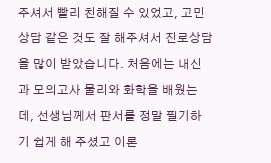주셔서 빨리 친해질 수 있었고, 고민상담 같은 것도 잘 해주셔서 진로상담을 많이 받았습니다. 처음에는 내신과 모의고사 물리와 화학을 배웠는데, 선생님께서 판서를 정말 필기하기 쉽게 해 주셨고 이론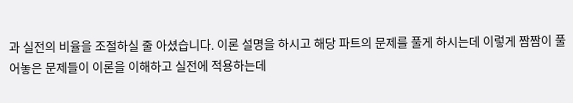과 실전의 비율을 조절하실 줄 아셨습니다. 이론 설명을 하시고 해당 파트의 문제를 풀게 하시는데 이렇게 짬짬이 풀어놓은 문제들이 이론을 이해하고 실전에 적용하는데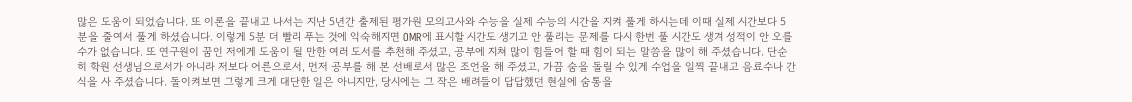많은 도움이 되었습니다. 또 이론을 끝내고 나서는 지난 5년간 출제된 평가원 모의고사와 수능을 실제 수능의 시간을 지켜 풀게 하시는데 이때 실제 시간보다 5분을 줄여서 풀게 하셨습니다. 이렇게 5분 더 빨리 푸는 것에 익숙해지면 OMR에 표시할 시간도 생기고 안 풀리는 문제를 다시 한번 풀 시간도 생겨 성적이 안 오를 수가 없습니다. 또 연구원이 꿈인 저에게 도움이 될 만한 여러 도서를 추천해 주셨고, 공부에 지쳐 많이 힘들어 할 때 힘이 되는 말씀을 많이 해 주셨습니다. 단순히 학원 선생님으로서가 아니라 저보다 어른으로서, 먼저 공부를 해 본 선배로서 많은 조언을 해 주셨고, 가끔 숨을 돌릴 수 있게 수업을 일찍 끝내고 음료수나 간식을 사 주셨습니다. 돌이켜보면 그렇게 크게 대단한 일은 아니지만, 당시에는 그 작은 배려들이 답답했던 현실에 숨통을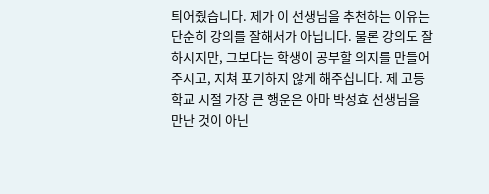틔어줬습니다. 제가 이 선생님을 추천하는 이유는 단순히 강의를 잘해서가 아닙니다. 물론 강의도 잘하시지만, 그보다는 학생이 공부할 의지를 만들어주시고, 지쳐 포기하지 않게 해주십니다. 제 고등학교 시절 가장 큰 행운은 아마 박성효 선생님을 만난 것이 아닌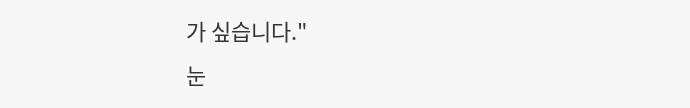가 싶습니다."
눈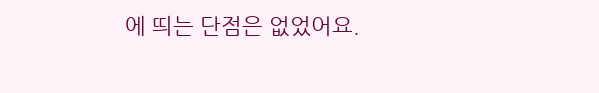에 띄는 단점은 없었어요.